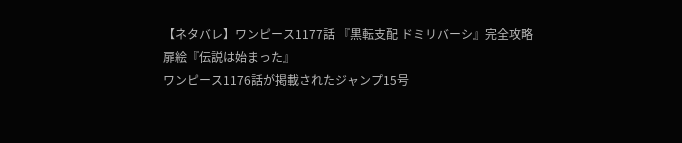【ネタバレ】ワンピース1177話 『黒転支配 ドミリバーシ』完全攻略
扉絵『伝説は始まった』
ワンピース1176話が掲載されたジャンプ15号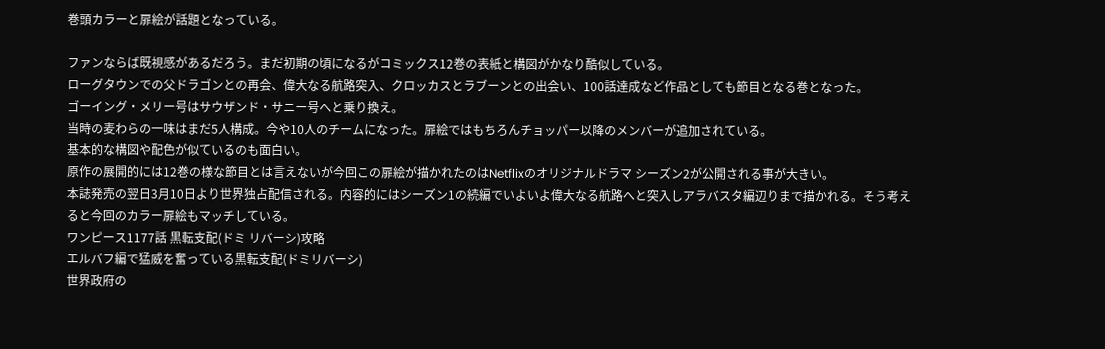巻頭カラーと扉絵が話題となっている。

ファンならば既視感があるだろう。まだ初期の頃になるがコミックス12巻の表紙と構図がかなり酷似している。
ローグタウンでの父ドラゴンとの再会、偉大なる航路突入、クロッカスとラブーンとの出会い、100話達成など作品としても節目となる巻となった。
ゴーイング・メリー号はサウザンド・サニー号へと乗り換え。
当時の麦わらの一味はまだ5人構成。今や10人のチームになった。扉絵ではもちろんチョッパー以降のメンバーが追加されている。
基本的な構図や配色が似ているのも面白い。
原作の展開的には12巻の様な節目とは言えないが今回この扉絵が描かれたのはNetflixのオリジナルドラマ シーズン2が公開される事が大きい。
本誌発売の翌日3月10日より世界独占配信される。内容的にはシーズン1の続編でいよいよ偉大なる航路へと突入しアラバスタ編辺りまで描かれる。そう考えると今回のカラー扉絵もマッチしている。
ワンピース1177話 黒転支配(ドミ リバーシ)攻略
エルバフ編で猛威を奮っている黒転支配(ドミリバーシ)
世界政府の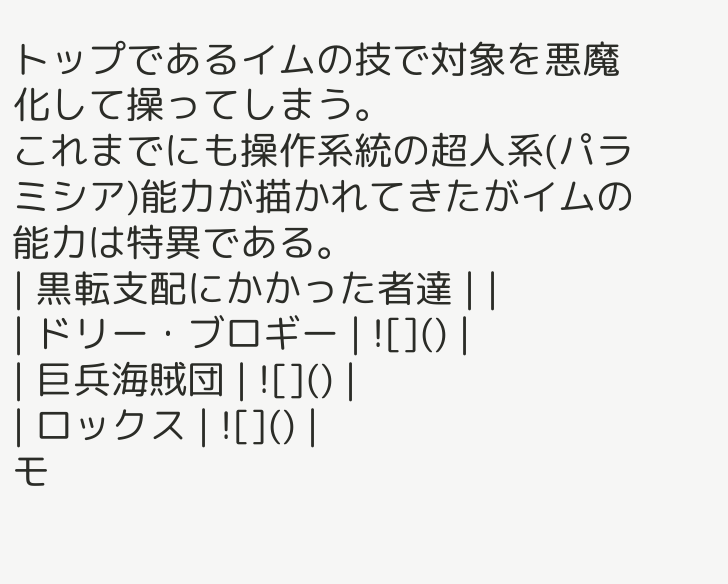トップであるイムの技で対象を悪魔化して操ってしまう。
これまでにも操作系統の超人系(パラミシア)能力が描かれてきたがイムの能力は特異である。
| 黒転支配にかかった者達 | |
| ドリー・ブロギー | ![]() |
| 巨兵海賊団 | ![]() |
| ロックス | ![]() |
モ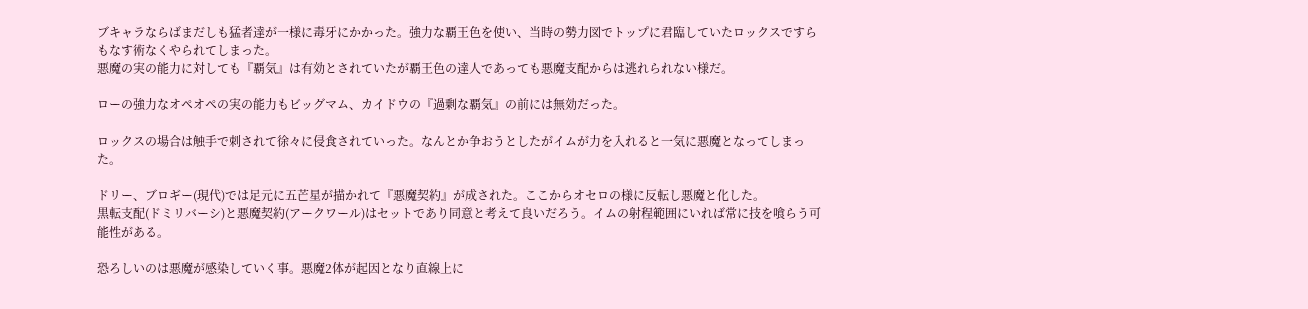ブキャラならばまだしも猛者達が一様に毒牙にかかった。強力な覇王色を使い、当時の勢力図でトップに君臨していたロックスですらもなす術なくやられてしまった。
悪魔の実の能力に対しても『覇気』は有効とされていたが覇王色の達人であっても悪魔支配からは逃れられない様だ。

ローの強力なオペオペの実の能力もビッグマム、カイドウの『過剰な覇気』の前には無効だった。

ロックスの場合は触手で刺されて徐々に侵食されていった。なんとか争おうとしたがイムが力を入れると一気に悪魔となってしまった。

ドリー、ブロギー(現代)では足元に五芒星が描かれて『悪魔契約』が成された。ここからオセロの様に反転し悪魔と化した。
黒転支配(ドミリバーシ)と悪魔契約(アークワール)はセットであり同意と考えて良いだろう。イムの射程範囲にいれば常に技を喰らう可能性がある。

恐ろしいのは悪魔が感染していく事。悪魔2体が起因となり直線上に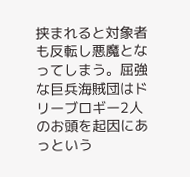挟まれると対象者も反転し悪魔となってしまう。屈強な巨兵海賊団はドリーブロギー2人のお頭を起因にあっという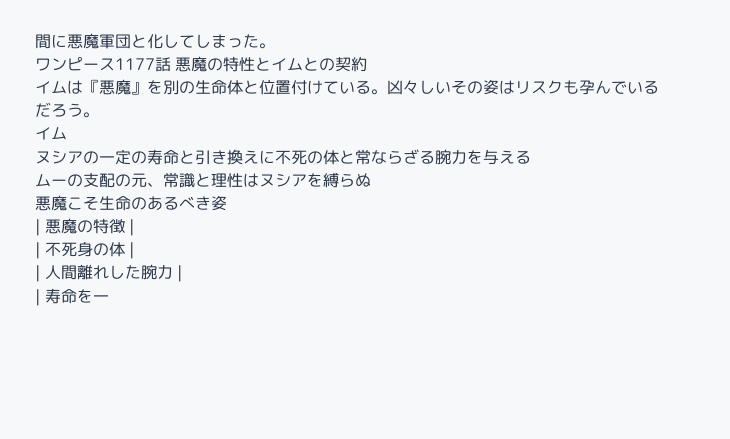間に悪魔軍団と化してしまった。
ワンピース1177話 悪魔の特性とイムとの契約
イムは『悪魔』を別の生命体と位置付けている。凶々しいその姿はリスクも孕んでいるだろう。
イム
ヌシアの一定の寿命と引き換えに不死の体と常ならざる腕力を与える
ムーの支配の元、常識と理性はヌシアを縛らぬ
悪魔こそ生命のあるべき姿
| 悪魔の特徴 |
| 不死身の体 |
| 人間離れした腕力 |
| 寿命を一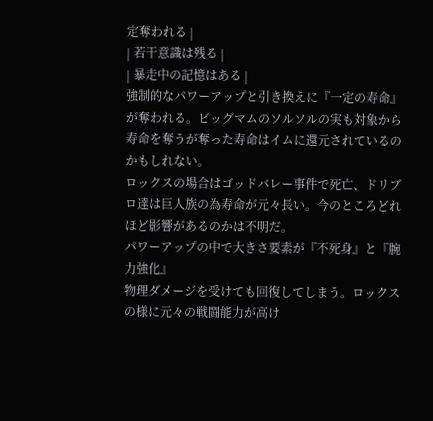定奪われる |
| 若干意識は残る |
| 暴走中の記憶はある |
強制的なパワーアップと引き換えに『一定の寿命』が奪われる。ビッグマムのソルソルの実も対象から寿命を奪うが奪った寿命はイムに還元されているのかもしれない。
ロックスの場合はゴッドバレー事件で死亡、ドリブロ達は巨人族の為寿命が元々長い。今のところどれほど影響があるのかは不明だ。
パワーアップの中で大きさ要素が『不死身』と『腕力強化』
物理ダメージを受けても回復してしまう。ロックスの様に元々の戦闘能力が高け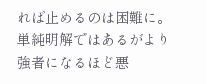れば止めるのは困難に。
単純明解ではあるがより強者になるほど悪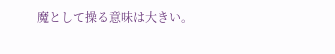魔として操る意味は大きい。